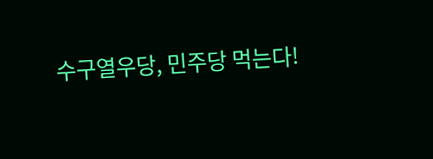수구열우당, 민주당 먹는다!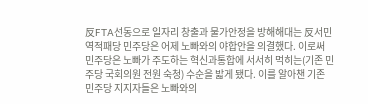反FTA선동으로 일자리 창출과 물가안정을 방해해대는 反서민 역적패당 민주당은 어제 노빠와의 야합안을 의결했다. 이로써 민주당은 노빠가 주도하는 혁신과통합에 서서히 먹히는(기존 민주당 국회의원 전원 숙청) 수순을 밟게 됐다. 이를 알아챈 기존 민주당 지지자들은 노빠와의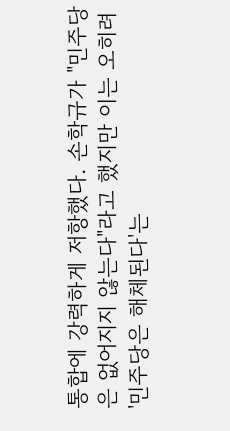통합에 강력하게 저항했다. 손학규가 "민주당은 없어지지 않는다"라고 했지만 이는 오히려 '민주당은 해체된다'는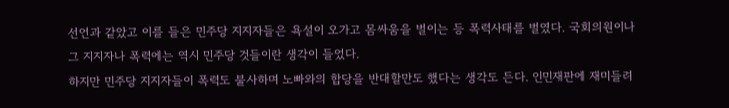선언과 같았고 이를 들은 민주당 지지자들은 욕설이 오가고 몸싸움을 벌이는 등 폭력사태를 벌였다. 국회의원이나 그 지지자나 폭력에는 역시 민주당 것들이란 생각이 들었다.
하지만 민주당 지지자들이 폭력도 불사하며 노빠와의 합당을 반대할만도 했다는 생각도 든다. 인민재판에 재미들려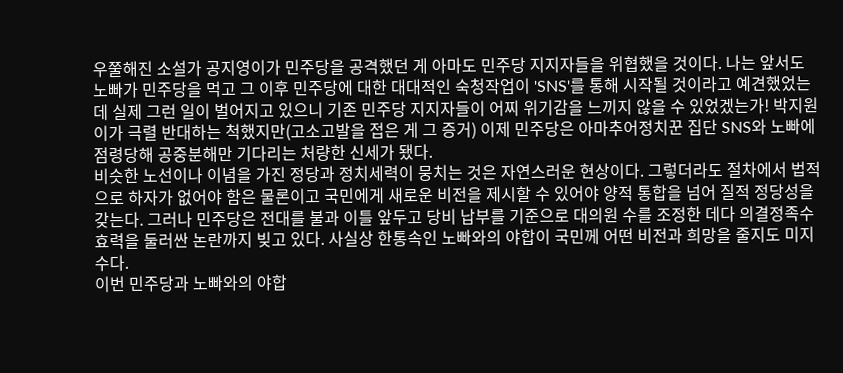우쭐해진 소설가 공지영이가 민주당을 공격했던 게 아마도 민주당 지지자들을 위협했을 것이다. 나는 앞서도 노빠가 민주당을 먹고 그 이후 민주당에 대한 대대적인 숙청작업이 'SNS'를 통해 시작될 것이라고 예견했었는데 실제 그런 일이 벌어지고 있으니 기존 민주당 지지자들이 어찌 위기감을 느끼지 않을 수 있었겠는가! 박지원이가 극렬 반대하는 척했지만(고소고발을 접은 게 그 증거) 이제 민주당은 아마추어정치꾼 집단 SNS와 노빠에 점령당해 공중분해만 기다리는 처량한 신세가 됐다.
비슷한 노선이나 이념을 가진 정당과 정치세력이 뭉치는 것은 자연스러운 현상이다. 그렇더라도 절차에서 법적으로 하자가 없어야 함은 물론이고 국민에게 새로운 비전을 제시할 수 있어야 양적 통합을 넘어 질적 정당성을 갖는다. 그러나 민주당은 전대를 불과 이틀 앞두고 당비 납부를 기준으로 대의원 수를 조정한 데다 의결정족수 효력을 둘러싼 논란까지 빚고 있다. 사실상 한통속인 노빠와의 야합이 국민께 어떤 비전과 희망을 줄지도 미지수다.
이번 민주당과 노빠와의 야합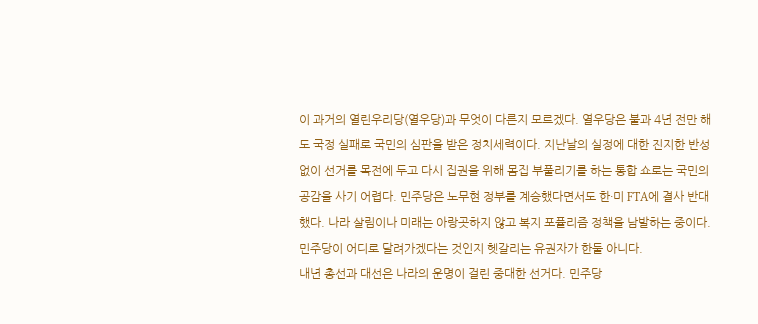이 과거의 열린우리당(열우당)과 무엇이 다른지 모르겠다. 열우당은 불과 4년 전만 해도 국정 실패로 국민의 심판을 받은 정치세력이다. 지난날의 실정에 대한 진지한 반성 없이 선거를 목전에 두고 다시 집권을 위해 몸집 부풀리기를 하는 통합 쇼로는 국민의 공감을 사기 어렵다. 민주당은 노무현 정부를 계승했다면서도 한·미 FTA에 결사 반대했다. 나라 살림이나 미래는 아랑곳하지 않고 복지 포퓰리즘 정책을 남발하는 중이다. 민주당이 어디로 달려가겠다는 것인지 헷갈리는 유권자가 한둘 아니다.
내년 총선과 대선은 나라의 운명이 걸린 중대한 선거다. 민주당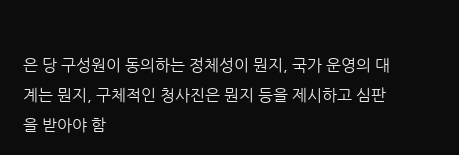은 당 구성원이 동의하는 정체성이 뭔지, 국가 운영의 대계는 뭔지, 구체적인 청사진은 뭔지 등을 제시하고 심판을 받아야 함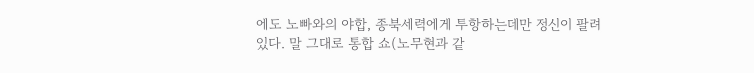에도 노빠와의 야합, 종북세력에게 투항하는데만 정신이 팔려있다. 말 그대로 통합 쇼(노무현과 같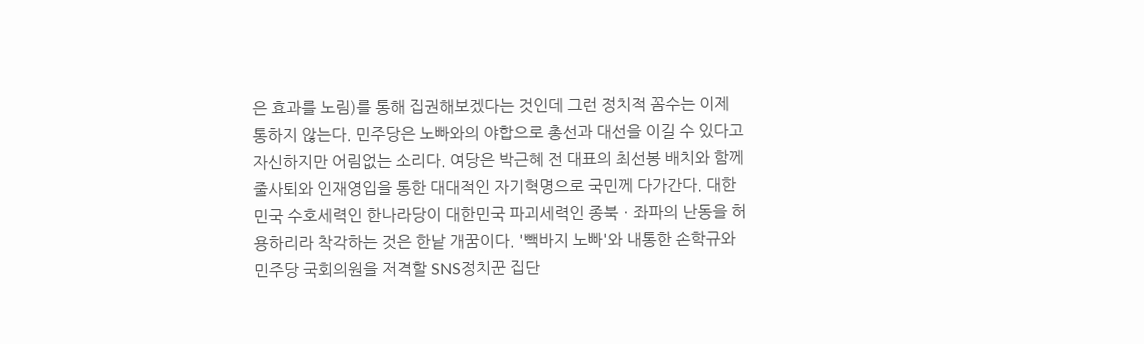은 효과를 노림)를 통해 집권해보겠다는 것인데 그런 정치적 꼼수는 이제 통하지 않는다. 민주당은 노빠와의 야합으로 총선과 대선을 이길 수 있다고 자신하지만 어림없는 소리다. 여당은 박근혜 전 대표의 최선봉 배치와 함께 줄사퇴와 인재영입을 통한 대대적인 자기혁명으로 국민께 다가간다. 대한민국 수호세력인 한나라당이 대한민국 파괴세력인 종북ㆍ좌파의 난동을 허용하리라 착각하는 것은 한낱 개꿈이다. '빽바지 노빠'와 내통한 손학규와 민주당 국회의원을 저격할 SNS정치꾼 집단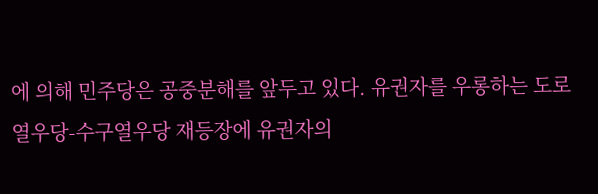에 의해 민주당은 공중분해를 앞두고 있다. 유권자를 우롱하는 도로열우당-수구열우당 재등장에 유권자의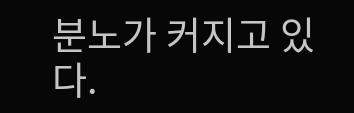분노가 커지고 있다.